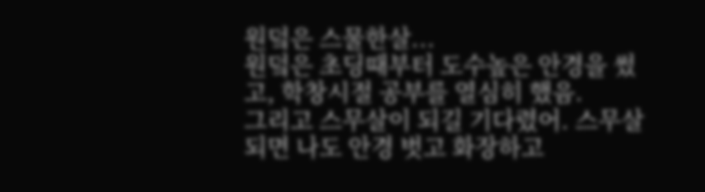원덬은 스물한살...
원덬은 초딩때부터 도수높은 안경을 썼고, 학창시절 공부를 열심히 했음.
그리고 스무살이 되길 기다렸어. 스무살되면 나도 안경 벗고 화장하고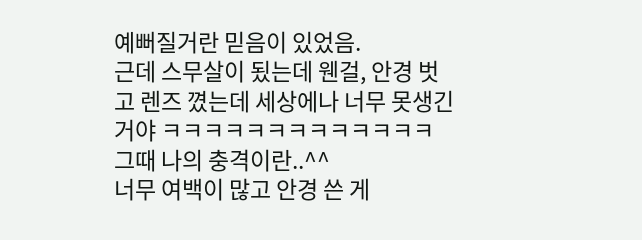예뻐질거란 믿음이 있었음.
근데 스무살이 됬는데 웬걸, 안경 벗고 렌즈 꼈는데 세상에나 너무 못생긴거야 ㅋㅋㅋㅋㅋㅋㅋㅋㅋㅋㅋㅋㅋ 그때 나의 충격이란..^^
너무 여백이 많고 안경 쓴 게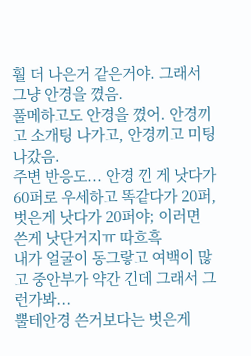훨 더 나은거 같은거야. 그래서 그냥 안경을 꼈음.
풀메하고도 안경을 꼈어. 안경끼고 소개팅 나가고, 안경끼고 미팅 나갔음.
주변 반응도... 안경 낀 게 낫다가 60퍼로 우세하고 똑같다가 20퍼, 벗은게 낫다가 20퍼야; 이러면 쓴게 낫단거지ㅠ 따흐흑
내가 얼굴이 동그랗고 여백이 많고 중안부가 약간 긴데 그래서 그런가봐...
뿔테안경 쓴거보다는 벗은게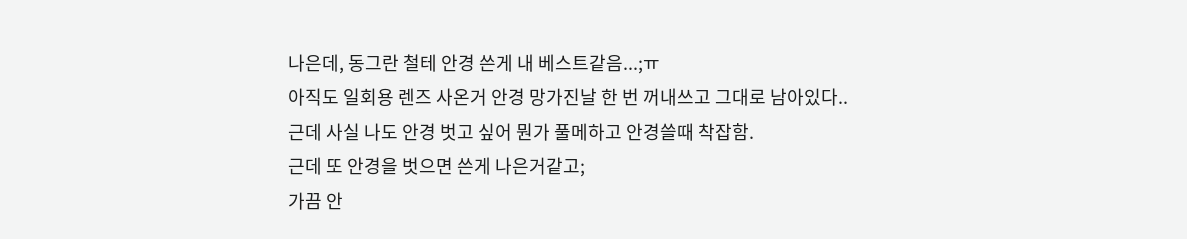나은데, 동그란 철테 안경 쓴게 내 베스트같음...;ㅠ
아직도 일회용 렌즈 사온거 안경 망가진날 한 번 꺼내쓰고 그대로 남아있다..
근데 사실 나도 안경 벗고 싶어 뭔가 풀메하고 안경쓸때 착잡함.
근데 또 안경을 벗으면 쓴게 나은거같고;
가끔 안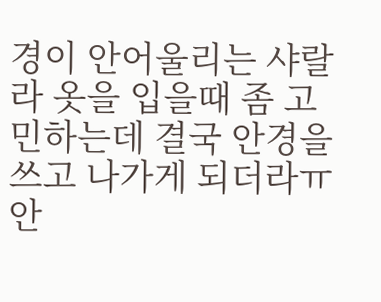경이 안어울리는 샤랄라 옷을 입을때 좀 고민하는데 결국 안경을 쓰고 나가게 되더라ㅠ
안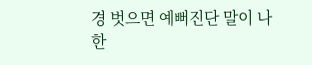경 벗으면 예뻐진단 말이 나한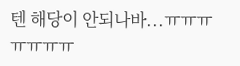텐 해당이 안되나바...ㅠㅠㅠㅠㅠㅠㅠ